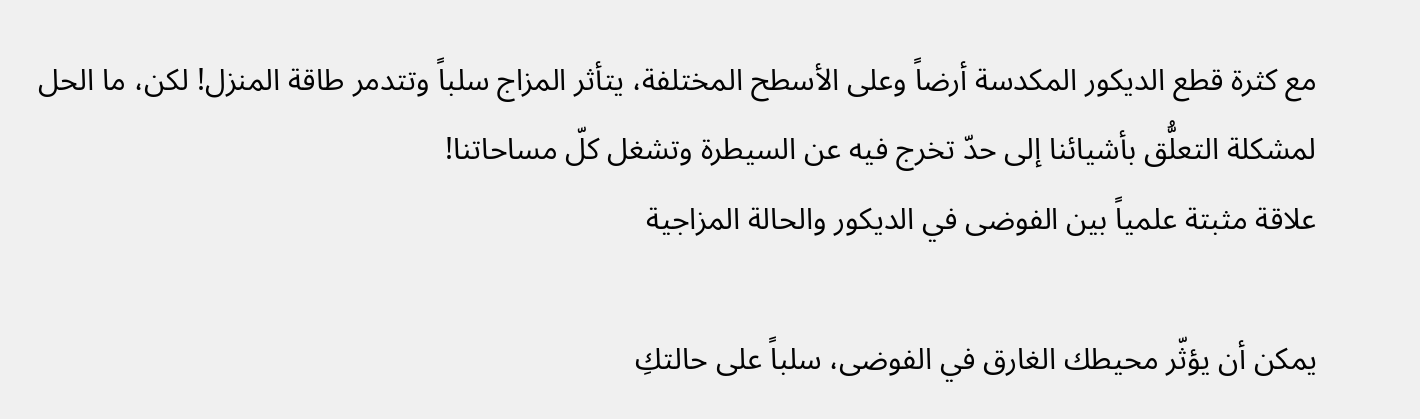مع كثرة قطع الديكور المكدسة أرضاً وعلى الأسطح المختلفة، يتأثر المزاج سلباً وتتدمر طاقة المنزل! لكن، ما الحل لمشكلة التعلُّق بأشيائنا إلى حدّ تخرج فيه عن السيطرة وتشغل كلّ مساحاتنا!
علاقة مثبتة علمياً بين الفوضى في الديكور والحالة المزاجية

يمكن أن يؤثّر محيطك الغارق في الفوضى، سلباً على حالتكِ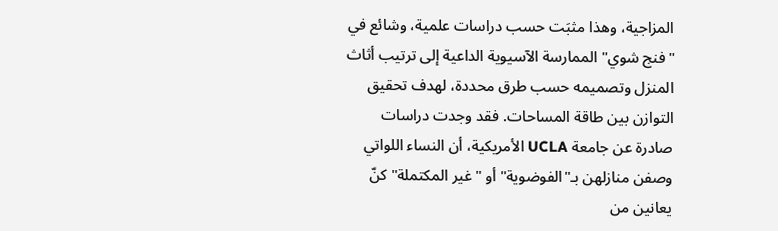المزاجية، وهذا مثبَت حسب دراسات علمية، وشائع في "فنج شوي" الممارسة الآسيوية الداعية إلى ترتيب أثاث المنزل وتصميمه حسب طرق محددة، لهدف تحقيق التوازن بين طاقة المساحات. فقد وجدت دراسات صادرة عن جامعة UCLA الأمريكية، أن النساء اللواتي وصفن منازلهن بـ"الفوضوية" أو "غير المكتملة" كنّ يعانين من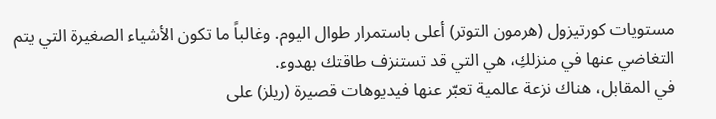مستويات كورتيزول (هرمون التوتر) أعلى باستمرار طوال اليوم. وغالباً ما تكون الأشياء الصغيرة التي يتم التغاضي عنها في منزلكِ، هي التي قد تستنزف طاقتك بهدوء.
في المقابل، هناك نزعة عالمية تعبّر عنها فيديوهات قصيرة (ريلز) على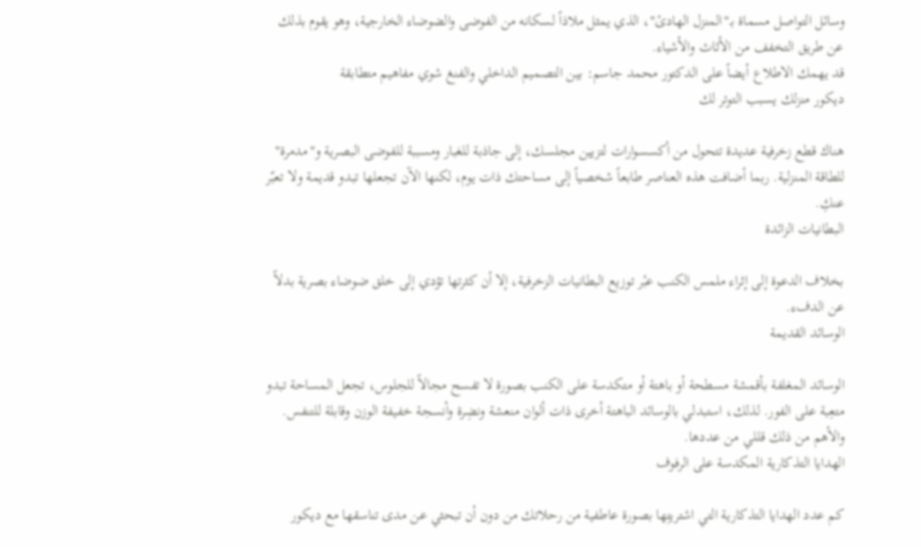وسائل التواصل مسماة بـ"المنزل الهادئ"، الذي يمثل ملاذاً لسكانه من الفوضى والضوضاء الخارجية، وهو يقوم بذلك عن طريق التخفف من الأثاث والأشياء.
قد يهمك الاطلاع أيضاً على الدكتور محمد جاسم: بين التصميم الداخلي والفنغ شوي مفاهيم متطابقة
ديكور منزلك يسبب التوتر لك

هناك قطع زخرفية عديدة تتحول من أكسسوارات لتزيين مجلسك، إلى جاذبة للغبار ومسببة للفوضى البصرية و"مدمرة" للطاقة المنزلية. ربما أضافت هذه العناصر طابعاً شخصياً إلى مساحتك ذات يوم، لكنها الآن تجعلها تبدو قديمة ولا تعبّر عنكِ.
البطانيات الزائدة

بخلاف الدعوة إلى إثراء ملمس الكنب عبْر توزيع البطانيات الزخرفية، إلا أن كثرتها تؤدي إلى خلق ضوضاء بصرية بدلاً عن الدفء.
الوسائد القديمة

الوسائد المغلفة بأقمشة مسطحة أو باهتة أو متكدسة على الكنب بصورة لا تفسح مجالاً للجلوس، تجعل المساحة تبدو متعِبة على الفور. لذلك، استبدلي بالوسائد الباهتة أخرى ذات ألوان منعشة ونضِرة وأنسجة خفيفة الوزن وقابلة للتنفس. والأهم من ذلك قللي من عددها.
الهدايا التذكارية المكدسة على الرفوف

كم عدد الهدايا التذكارية التي اشتريتِها بصورة عاطفية من رحلاتك من دون أن تبحثي عن مدى تناسقها مع ديكور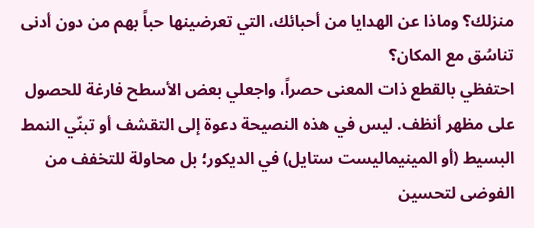منزلك؟ وماذا عن الهدايا من أحبائك، التي تعرضينها حباً بهم من دون أدنى تناسُق مع المكان؟
احتفظي بالقطع ذات المعنى حصراً، واجعلي بعض الأسطح فارغة للحصول على مظهر أنظف. ليس في هذه النصيحة دعوة إلى التقشف أو تبنّي النمط البسيط (أو المينيماليست ستايل) في الديكور؛ بل محاولة للتخفف من الفوضى لتحسين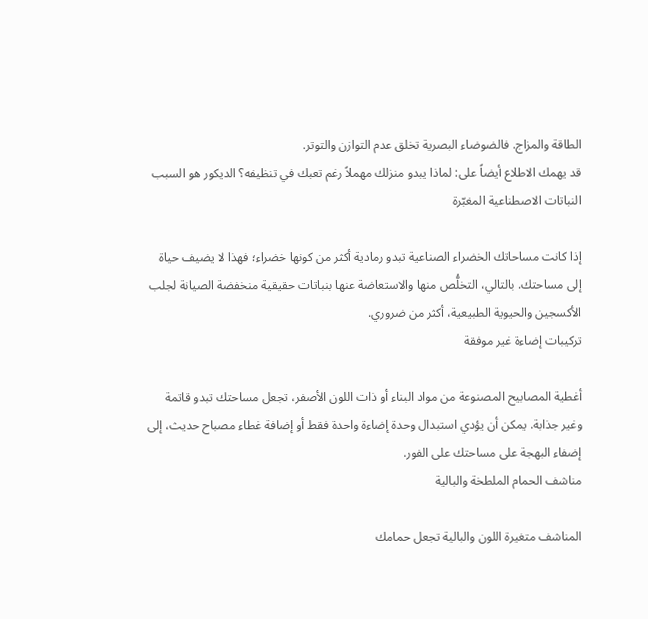الطاقة والمزاج. فالضوضاء البصرية تخلق عدم التوازن والتوتر.
قد يهمك الاطلاع أيضاً على: لماذا يبدو منزلك مهملاً رغم تعبك في تنظيفه؟ الديكور هو السبب
النباتات الاصطناعية المغبّرة

إذا كانت مساحاتك الخضراء الصناعية تبدو رمادية أكثر من كونها خضراء؛ فهذا لا يضيف حياة إلى مساحتك. بالتالي، التخلُّص منها والاستعاضة عنها بنباتات حقيقية منخفضة الصيانة لجلب الأكسجين والحيوية الطبيعية، أكثر من ضروري.
تركيبات إضاءة غير موفقة

أغطية المصابيح المصنوعة من مواد البناء أو ذات اللون الأصفر، تجعل مساحتك تبدو قاتمة وغير جذابة. يمكن أن يؤدي استبدال وحدة إضاءة واحدة فقط أو إضافة غطاء مصباح حديث، إلى إضفاء البهجة على مساحتك على الفور.
مناشف الحمام الملطخة والبالية

المناشف متغيرة اللون والبالية تجعل حمامك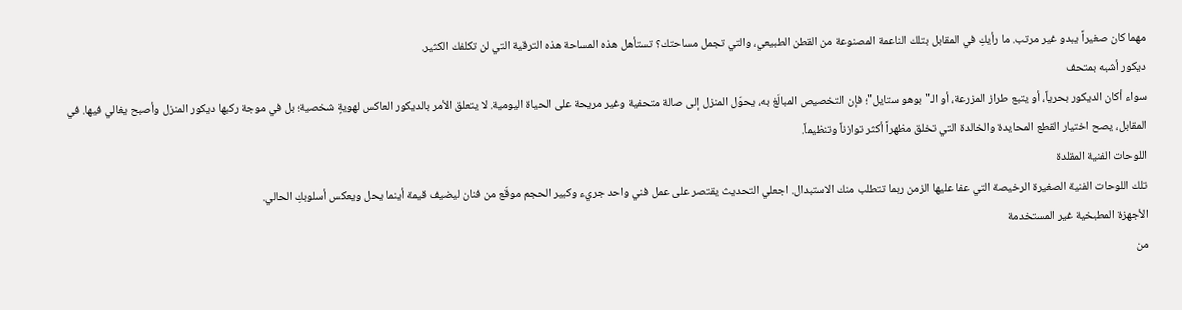مهما كان صغيراً يبدو غير مرتب. ما رأيكِ في المقابل بتلك الناعمة المصنوعة من القطن الطبيعي، والتي تجمل مساحتك؟ تستأهل هذه المساحة هذه الترقية التي لن تكلفك الكثير.
ديكور أشبه بمتحف
سواء أكان الديكور بحرياً، أو يتبع طراز المزرعة، أو الـ"بوهو ستايل"؛ فإن التخصيص المبالَغ به، يحوّل المنزل إلى صالة متحفية وغير مريحة على الحياة اليومية. لا يتعلق الأمر بالديكور العاكس لهويةٍ شخصية؛ بل في موجة ركبها ديكور المنزل وأصبح يغالي فيها. في المقابل، يصح اختيار القطع المحايدة والخالدة التي تخلق مظهراً أكثر توازناً وتنظيماً.
اللوحات الفنية المقلدة
تلك اللوحات الفنية الصغيرة الرخيصة التي عفا عليها الزمن ربما تتطلب منك الاستبدال. اجعلي التحديث يقتصر على عمل فني واحد جريء وكبير الحجم موقّع من فنان ليضيف قيمة أينما يحل ويعكس أسلوبكِ الحالي.
الأجهزة المطبخية غير المستخدمة
من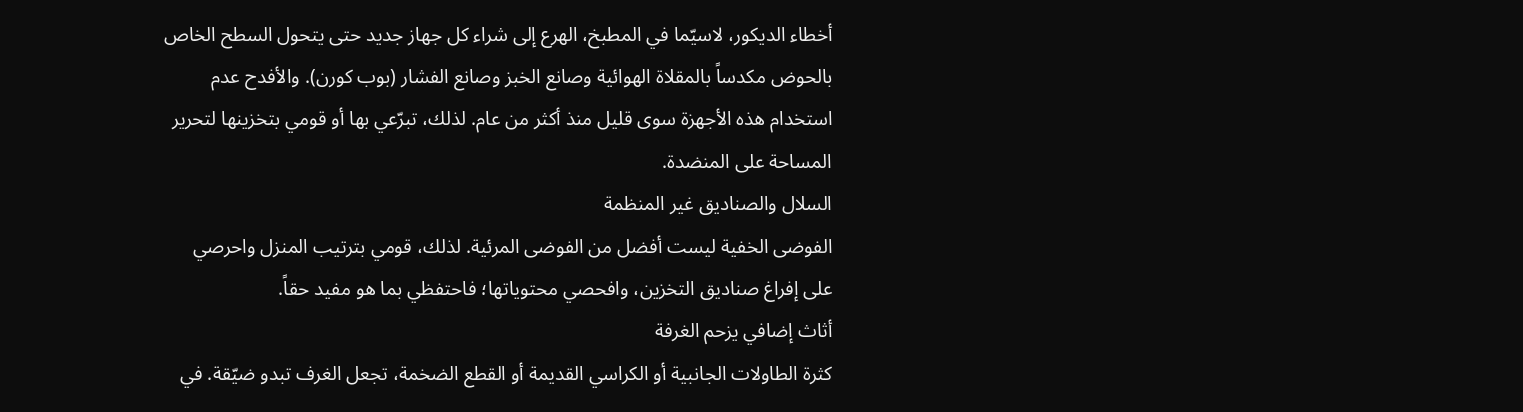أخطاء الديكور، لاسيّما في المطبخ، الهرع إلى شراء كل جهاز جديد حتى يتحول السطح الخاص بالحوض مكدساً بالمقلاة الهوائية وصانع الخبز وصانع الفشار (بوب كورن). والأفدح عدم استخدام هذه الأجهزة سوى قليل منذ أكثر من عام. لذلك، تبرّعي بها أو قومي بتخزينها لتحرير المساحة على المنضدة.
السلال والصناديق غير المنظمة
الفوضى الخفية ليست أفضل من الفوضى المرئية. لذلك، قومي بترتيب المنزل واحرصي على إفراغ صناديق التخزين، وافحصي محتوياتها؛ فاحتفظي بما هو مفيد حقاً.
أثاث إضافي يزحم الغرفة
كثرة الطاولات الجانبية أو الكراسي القديمة أو القطع الضخمة، تجعل الغرف تبدو ضيّقة. في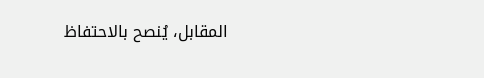المقابل، يُنصح بالاحتفاظ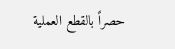حصراً بالقطع العملية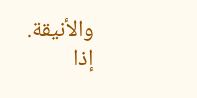والأنيقة.
إذا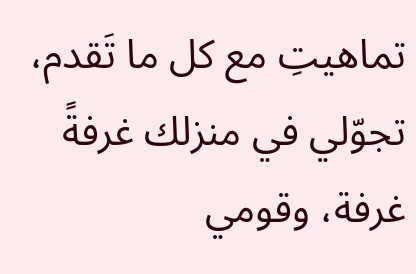تماهيتِ مع كل ما تَقدم، تجوّلي في منزلك غرفةً غرفة، وقومي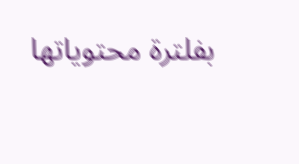بفلترة محتوياتها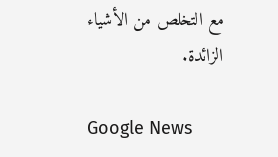مع التخلص من الأشياء الزائدة.

Google News